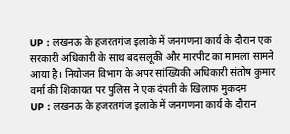UP : लखनऊ के हजरतगंज इलाके में जनगणना कार्य के दौरान एक सरकारी अधिकारी के साथ बदसलूकी और मारपीट का मामला सामने आया है। नियोजन विभाग के अपर सांख्यिकी अधिकारी संतोष कुमार वर्मा की शिकायत पर पुलिस ने एक दंपती के खिलाफ मुकदम
UP : लखनऊ के हजरतगंज इलाके में जनगणना कार्य के दौरान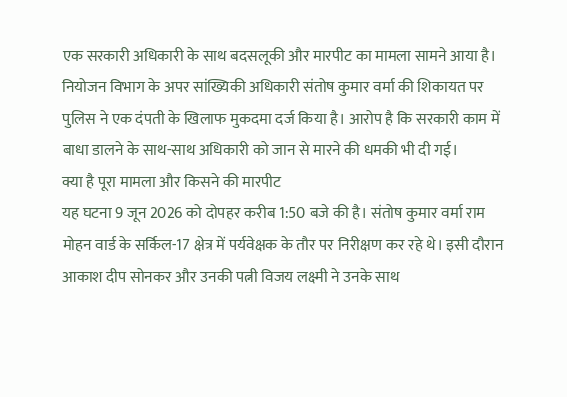एक सरकारी अधिकारी के साथ बदसलूकी और मारपीट का मामला सामने आया है। नियोजन विभाग के अपर सांख्यिकी अधिकारी संतोष कुमार वर्मा की शिकायत पर पुलिस ने एक दंपती के खिलाफ मुकदमा दर्ज किया है। आरोप है कि सरकारी काम में बाधा डालने के साथ-साथ अधिकारी को जान से मारने की धमकी भी दी गई।
क्या है पूरा मामला और किसने की मारपीट
यह घटना 9 जून 2026 को दोपहर करीब 1:50 बजे की है। संतोष कुमार वर्मा राम मोहन वार्ड के सर्किल-17 क्षेत्र में पर्यवेक्षक के तौर पर निरीक्षण कर रहे थे। इसी दौरान आकाश दीप सोनकर और उनकी पत्नी विजय लक्ष्मी ने उनके साथ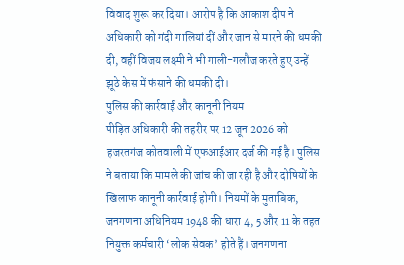विवाद शुरू कर दिया। आरोप है कि आकाश दीप ने अधिकारी को गंदी गालियां दीं और जान से मारने की धमकी दी, वहीं विजय लक्ष्मी ने भी गाली-गलौज करते हुए उन्हें झूठे केस में फंसाने की धमकी दी।
पुलिस की कार्रवाई और कानूनी नियम
पीड़ित अधिकारी की तहरीर पर 12 जून 2026 को हजरतगंज कोतवाली में एफआईआर दर्ज की गई है। पुलिस ने बताया कि मामले की जांच की जा रही है और दोषियों के खिलाफ कानूनी कार्रवाई होगी। नियमों के मुताबिक, जनगणना अधिनियम 1948 की धारा 4, 5 और 11 के तहत नियुक्त कर्मचारी ‘लोक सेवक’ होते हैं। जनगणना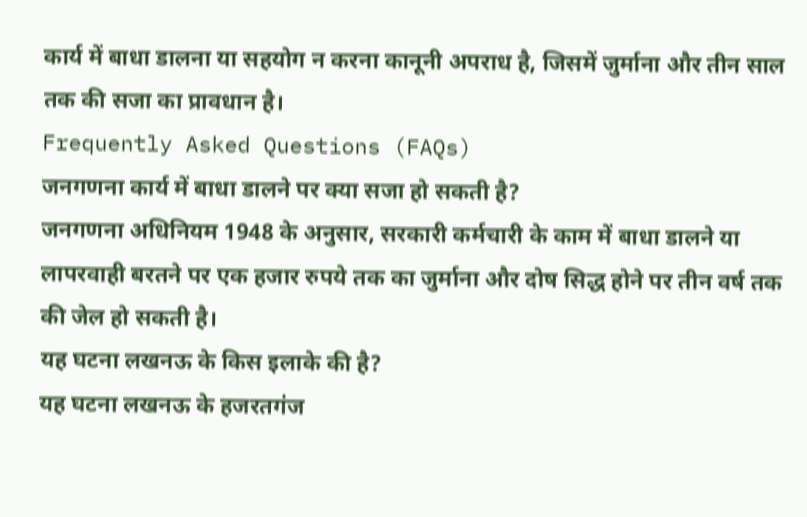कार्य में बाधा डालना या सहयोग न करना कानूनी अपराध है, जिसमें जुर्माना और तीन साल तक की सजा का प्रावधान है।
Frequently Asked Questions (FAQs)
जनगणना कार्य में बाधा डालने पर क्या सजा हो सकती है?
जनगणना अधिनियम 1948 के अनुसार, सरकारी कर्मचारी के काम में बाधा डालने या लापरवाही बरतने पर एक हजार रुपये तक का जुर्माना और दोष सिद्ध होने पर तीन वर्ष तक की जेल हो सकती है।
यह घटना लखनऊ के किस इलाके की है?
यह घटना लखनऊ के हजरतगंज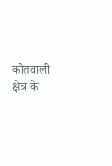कोतवाली क्षेत्र के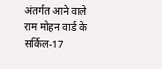अंतर्गत आने वाले राम मोहन वार्ड के सर्किल-17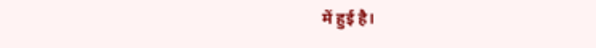में हुई है।